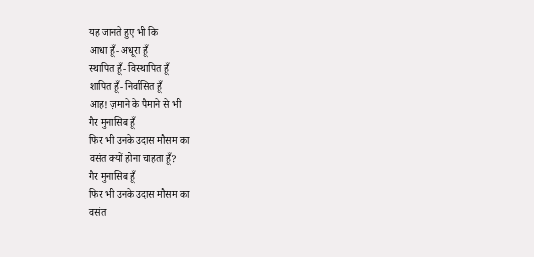यह जानते हुए भी कि
आधा हूँ- अधूरा हूँ
स्थापित हूँ- विस्थापित हूँ
शापित हूँ- निर्वासित हूँ
आह! ज़माने के पैमाने से भी
गैर मुनासिब हूँ
फिर भी उनके उदास मौसम का
वसंत क्यों होना चाहता हूँ?
गैर मुनासिब हूँ
फिर भी उनके उदास मौसम का
वसंत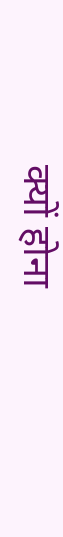क्यों होना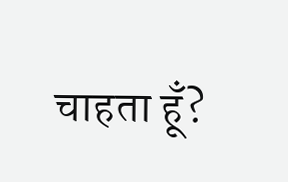चाहता हूँ?